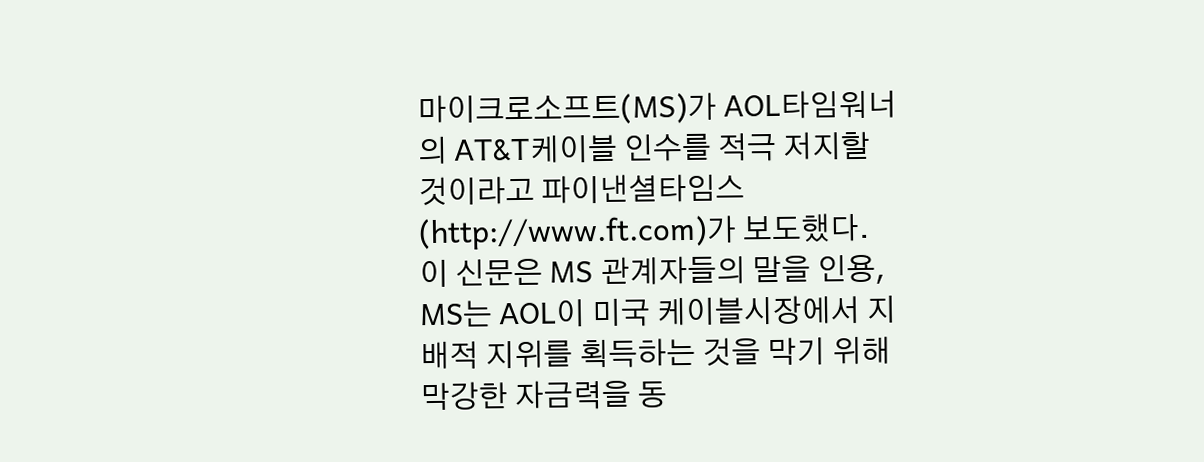마이크로소프트(MS)가 AOL타임워너의 AT&T케이블 인수를 적극 저지할 것이라고 파이낸셜타임스(http://www.ft.com)가 보도했다.
이 신문은 MS 관계자들의 말을 인용, MS는 AOL이 미국 케이블시장에서 지배적 지위를 획득하는 것을 막기 위해 막강한 자금력을 동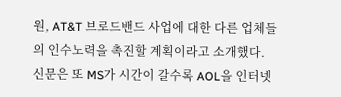원, AT&T 브로드밴드 사업에 대한 다른 업체들의 인수노력을 촉진할 계획이라고 소개했다.
신문은 또 MS가 시간이 갈수록 AOL을 인터넷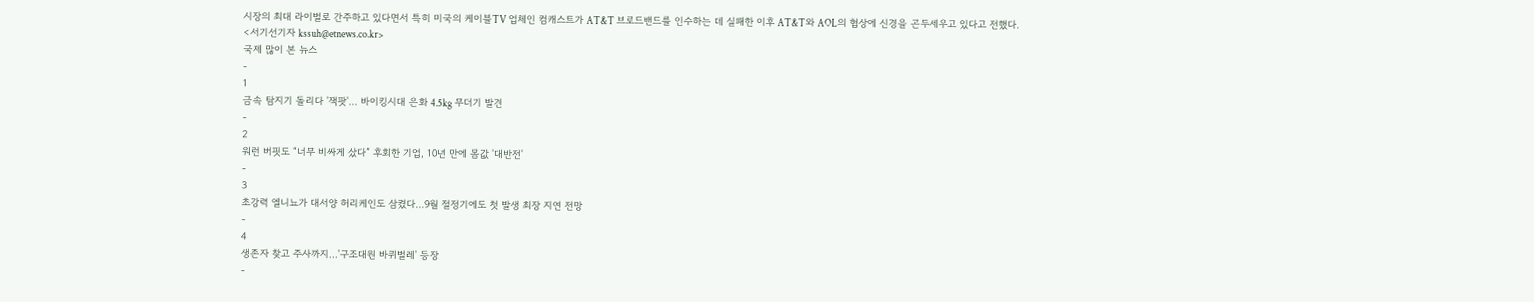시장의 최대 라이벌로 간주하고 있다면서 특히 미국의 케이블TV 업체인 컴캐스트가 AT&T 브로드밴드를 인수하는 데 실패한 이후 AT&T와 AOL의 협상에 신경을 곤두세우고 있다고 전했다.
<서기선기자 kssuh@etnews.co.kr>
국제 많이 본 뉴스
-
1
금속 탐지기 돌리다 '잭팟'… 바이킹시대 은화 4.5kg 무더기 발견
-
2
워런 버핏도 “너무 비싸게 샀다” 후회한 기업, 10년 만에 몸값 '대반전'
-
3
초강력 엘니뇨가 대서양 허리케인도 삼켰다…9월 절정기에도 첫 발생 최장 지연 전망
-
4
생존자 찾고 주사까지…'구조대원 바퀴벌레' 등장
-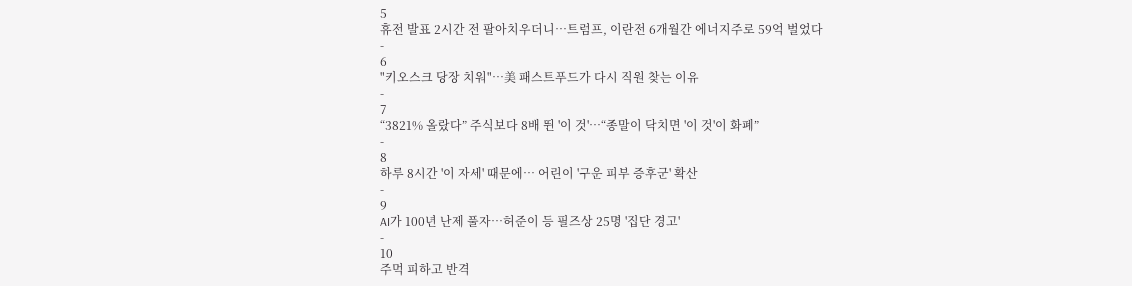5
휴전 발표 2시간 전 팔아치우더니…트럼프, 이란전 6개월간 에너지주로 59억 벌었다
-
6
"키오스크 당장 치워"…美 패스트푸드가 다시 직원 찾는 이유
-
7
“3821% 올랐다” 주식보다 8배 뛴 '이 것'…“종말이 닥치면 '이 것'이 화폐”
-
8
하루 8시간 '이 자세' 때문에… 어린이 '구운 피부 증후군' 확산
-
9
AI가 100년 난제 풀자…허준이 등 필즈상 25명 '집단 경고'
-
10
주먹 피하고 반격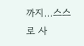까지…스스로 사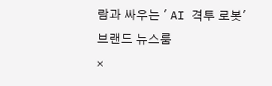람과 싸우는 ' AI 격투 로봇'
브랜드 뉴스룸
×